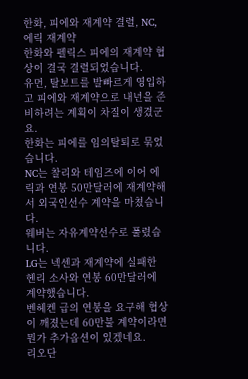한화, 피에와 재계약 결렬, NC, 에릭 재계약
한화와 펠릭스 피에의 재계약 협상이 결국 결렬되었습니다.
유먼, 탈보트를 발빠르게 영입하고 피에와 재계약으로 내년을 준비하려는 계획이 차질이 생겼군요.
한화는 피에를 임의탈퇴로 묶었습니다.
NC는 찰리와 테임즈에 이어 에릭과 연봉 50만달러에 재계약해서 외국인선수 계약을 마쳤습니다.
웨버는 자유계약선수로 풀렸습니다.
LG는 넥센과 재계약에 실패한 헨리 소사와 연봉 60만달러에 계약했습니다.
벤헤켄 급의 연봉을 요구해 협상이 깨졌는데 60만불 계약이라면 뭔가 추가옵션이 있겠네요.
리오단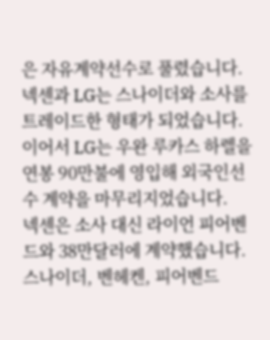은 자유계약선수로 풀렸습니다.
넥센과 LG는 스나이더와 소사를 트레이드한 형태가 되었습니다.
이어서 LG는 우완 루카스 하렐을 연봉 90만불에 영입해 외국인선수 계약을 마무리지었습니다.
넥센은 소사 대신 라이언 피어벤드와 38만달러에 계약했습니다.
스나이더, 벤헤켄, 피어벤드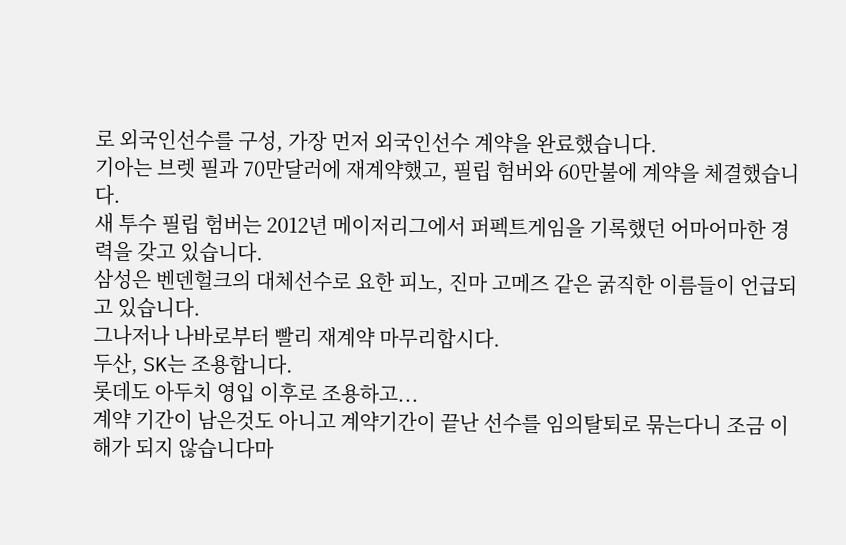로 외국인선수를 구성, 가장 먼저 외국인선수 계약을 완료했습니다.
기아는 브렛 필과 70만달러에 재계약했고, 필립 험버와 60만불에 계약을 체결했습니다.
새 투수 필립 험버는 2012년 메이저리그에서 퍼펙트게임을 기록했던 어마어마한 경력을 갖고 있습니다.
삼성은 벤덴헐크의 대체선수로 요한 피노, 진마 고메즈 같은 굵직한 이름들이 언급되고 있습니다.
그나저나 나바로부터 빨리 재계약 마무리합시다.
두산, SK는 조용합니다.
롯데도 아두치 영입 이후로 조용하고...
계약 기간이 남은것도 아니고 계약기간이 끝난 선수를 임의탈퇴로 묶는다니 조금 이해가 되지 않습니다마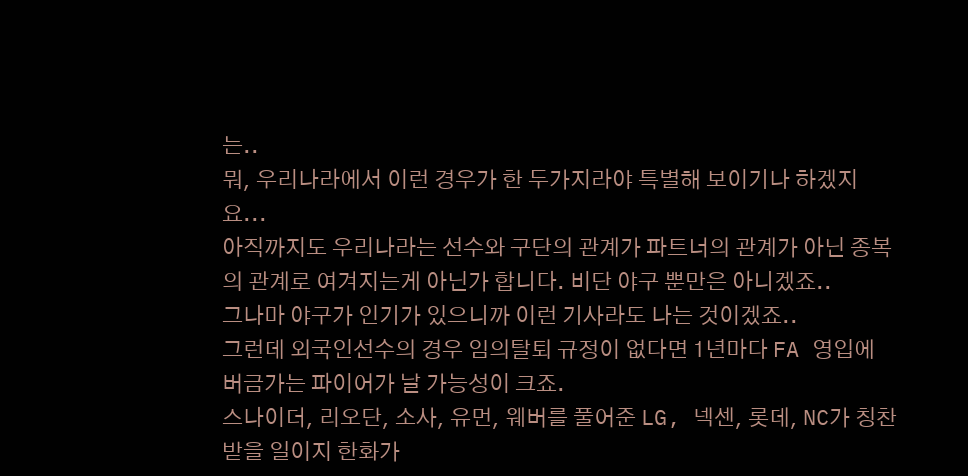는..
뭐, 우리나라에서 이런 경우가 한 두가지라야 특별해 보이기나 하겠지요...
아직까지도 우리나라는 선수와 구단의 관계가 파트너의 관계가 아닌 종복의 관계로 여겨지는게 아닌가 합니다. 비단 야구 뿐만은 아니겠죠..
그나마 야구가 인기가 있으니까 이런 기사라도 나는 것이겠죠..
그런데 외국인선수의 경우 임의탈퇴 규정이 없다면 1년마다 FA 영입에 버금가는 파이어가 날 가능성이 크죠.
스나이더, 리오단, 소사, 유먼, 웨버를 풀어준 LG, 넥센, 롯데, NC가 칭찬받을 일이지 한화가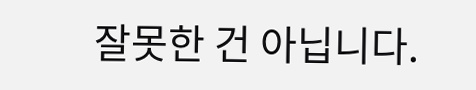잘못한 건 아닙니다.